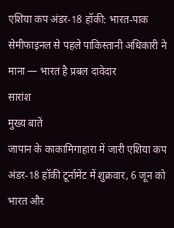एशिया कप अंडर-18 हॉकी: भारत-पाक सेमीफाइनल से पहले पाकिस्तानी अधिकारी ने माना — भारत है प्रबल दावेदार
सारांश
मुख्य बातें
जापान के काकामिगाहारा में जारी एशिया कप अंडर-18 हॉकी टूर्नामेंट में शुक्रवार, 6 जून को भारत और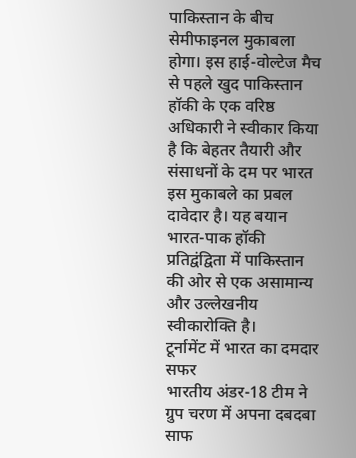पाकिस्तान के बीच सेमीफाइनल मुकाबला होगा। इस हाई-वोल्टेज मैच से पहले खुद पाकिस्तान हॉकी के एक वरिष्ठ अधिकारी ने स्वीकार किया है कि बेहतर तैयारी और संसाधनों के दम पर भारत इस मुकाबले का प्रबल दावेदार है। यह बयान भारत-पाक हॉकी प्रतिद्वंद्विता में पाकिस्तान की ओर से एक असामान्य और उल्लेखनीय स्वीकारोक्ति है।
टूर्नामेंट में भारत का दमदार सफर
भारतीय अंडर-18 टीम ने ग्रुप चरण में अपना दबदबा साफ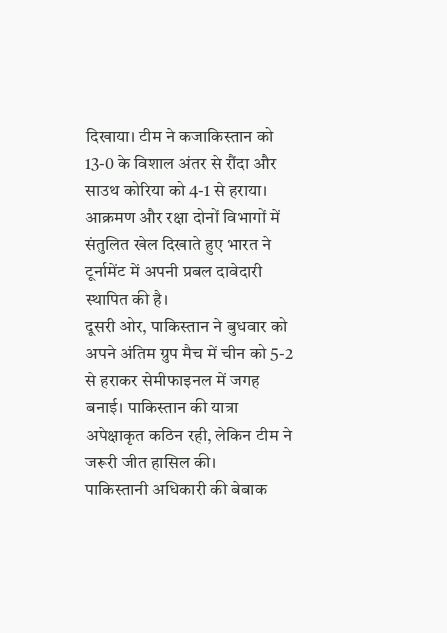दिखाया। टीम ने कजाकिस्तान को 13-0 के विशाल अंतर से रौंदा और साउथ कोरिया को 4-1 से हराया। आक्रमण और रक्षा दोनों विभागों में संतुलित खेल दिखाते हुए भारत ने टूर्नामेंट में अपनी प्रबल दावेदारी स्थापित की है।
दूसरी ओर, पाकिस्तान ने बुधवार को अपने अंतिम ग्रुप मैच में चीन को 5-2 से हराकर सेमीफाइनल में जगह बनाई। पाकिस्तान की यात्रा अपेक्षाकृत कठिन रही, लेकिन टीम ने जरूरी जीत हासिल की।
पाकिस्तानी अधिकारी की बेबाक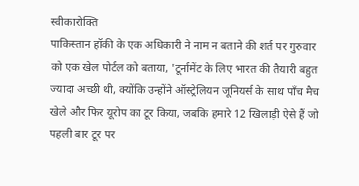स्वीकारोक्ति
पाकिस्तान हॉकी के एक अधिकारी ने नाम न बताने की शर्त पर गुरुवार को एक खेल पोर्टल को बताया, 'टूर्नामेंट के लिए भारत की तैयारी बहुत ज्यादा अच्छी थी, क्योंकि उन्होंने ऑस्ट्रेलियन जूनियर्स के साथ पाँच मैच खेले और फिर यूरोप का टूर किया, जबकि हमारे 12 खिलाड़ी ऐसे हैं जो पहली बार टूर पर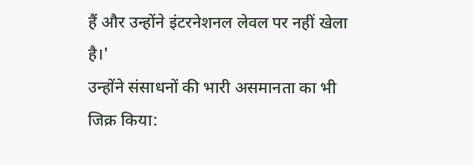हैं और उन्होंने इंटरनेशनल लेवल पर नहीं खेला है।'
उन्होंने संसाधनों की भारी असमानता का भी जिक्र किया: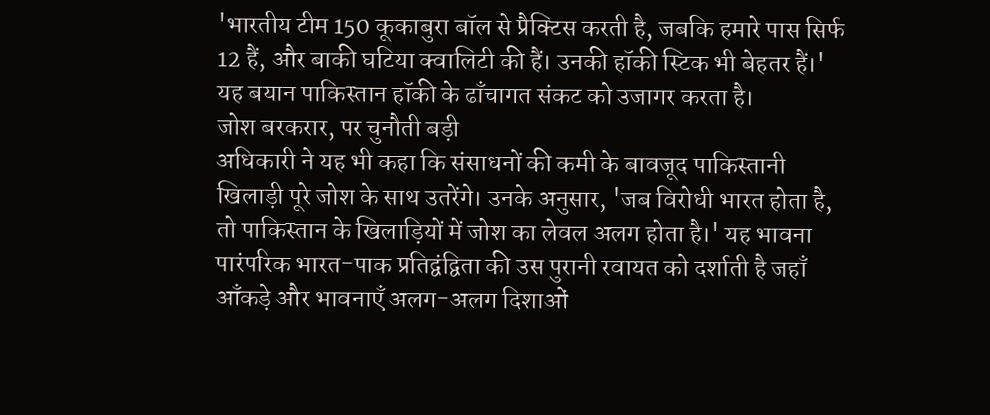'भारतीय टीम 150 कूकाबुरा बॉल से प्रैक्टिस करती है, जबकि हमारे पास सिर्फ 12 हैं, और बाकी घटिया क्वालिटी की हैं। उनकी हॉकी स्टिक भी बेहतर हैं।' यह बयान पाकिस्तान हॉकी के ढाँचागत संकट को उजागर करता है।
जोश बरकरार, पर चुनौती बड़ी
अधिकारी ने यह भी कहा कि संसाधनों की कमी के बावजूद पाकिस्तानी खिलाड़ी पूरे जोश के साथ उतरेंगे। उनके अनुसार, 'जब विरोधी भारत होता है, तो पाकिस्तान के खिलाड़ियों में जोश का लेवल अलग होता है।' यह भावना पारंपरिक भारत-पाक प्रतिद्वंद्विता की उस पुरानी रवायत को दर्शाती है जहाँ आँकड़े और भावनाएँ अलग-अलग दिशाओं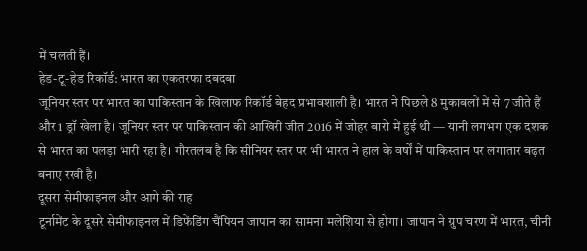में चलती हैं।
हेड-टू-हेड रिकॉर्ड: भारत का एकतरफा दबदबा
जूनियर स्तर पर भारत का पाकिस्तान के खिलाफ रिकॉर्ड बेहद प्रभावशाली है। भारत ने पिछले 8 मुकाबलों में से 7 जीते हैं और 1 ड्रॉ खेला है। जूनियर स्तर पर पाकिस्तान की आखिरी जीत 2016 में जोहर बारो में हुई थी — यानी लगभग एक दशक से भारत का पलड़ा भारी रहा है। गौरतलब है कि सीनियर स्तर पर भी भारत ने हाल के वर्षों में पाकिस्तान पर लगातार बढ़त बनाए रखी है।
दूसरा सेमीफाइनल और आगे की राह
टूर्नामेंट के दूसरे सेमीफाइनल में डिफेंडिंग चैंपियन जापान का सामना मलेशिया से होगा। जापान ने ग्रुप चरण में भारत, चीनी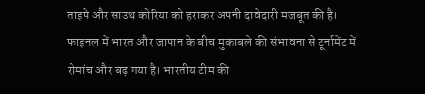ताइपे और साउथ कोरिया को हराकर अपनी दावेदारी मजबूत की है। फाइनल में भारत और जापान के बीच मुकाबले की संभावना से टूर्नामेंट में रोमांच और बढ़ गया है। भारतीय टीम की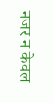नजर न केवल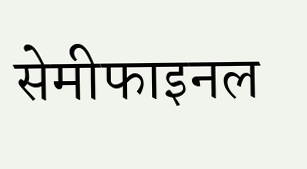सेमीफाइनल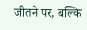जीतने पर, बल्कि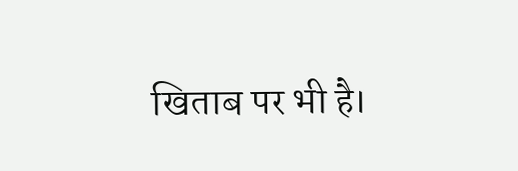खिताब पर भी है।